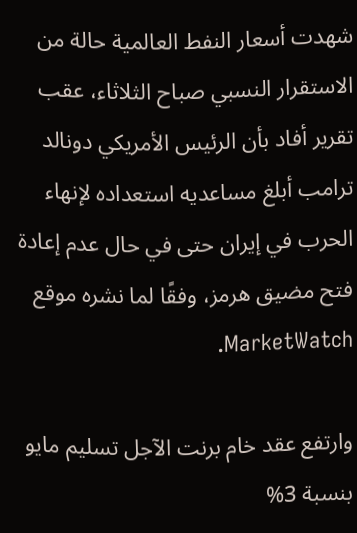شهدت أسعار النفط العالمية حالة من الاستقرار النسبي صباح الثلاثاء، عقب تقرير أفاد بأن الرئيس الأمريكي دونالد ترامب أبلغ مساعديه استعداده لإنهاء الحرب في إيران حتى في حال عدم إعادة فتح مضيق هرمز، وفقًا لما نشره موقع MarketWatch.

وارتفع عقد خام برنت الآجل تسليم مايو بنسبة 3%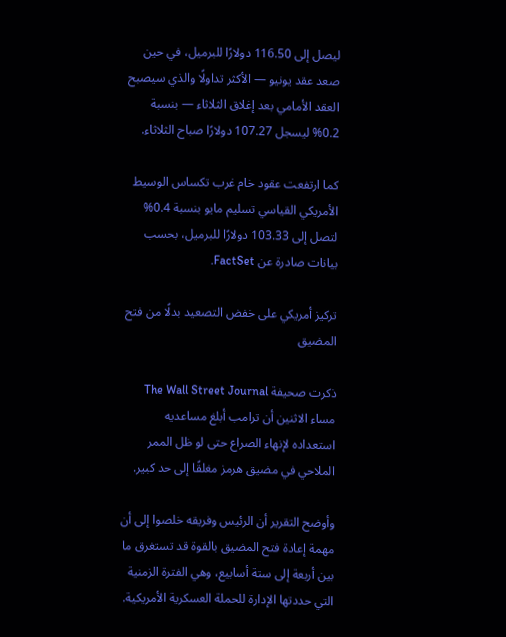ليصل إلى 116.50 دولارًا للبرميل، في حين صعد عقد يونيو — الأكثر تداولًا والذي سيصبح العقد الأمامي بعد إغلاق الثلاثاء — بنسبة 0.2% ليسجل 107.27 دولارًا صباح الثلاثاء.

كما ارتفعت عقود خام غرب تكساس الوسيط الأمريكي القياسي تسليم مايو بنسبة 0.4% لتصل إلى 103.33 دولارًا للبرميل، بحسب بيانات صادرة عن FactSet.

تركيز أمريكي على خفض التصعيد بدلًا من فتح المضيق

ذكرت صحيفة The Wall Street Journal مساء الاثنين أن ترامب أبلغ مساعديه استعداده لإنهاء الصراع حتى لو ظل الممر الملاحي في مضيق هرمز مغلقًا إلى حد كبير.

وأوضح التقرير أن الرئيس وفريقه خلصوا إلى أن مهمة إعادة فتح المضيق بالقوة قد تستغرق ما بين أربعة إلى ستة أسابيع، وهي الفترة الزمنية التي حددتها الإدارة للحملة العسكرية الأمريكية.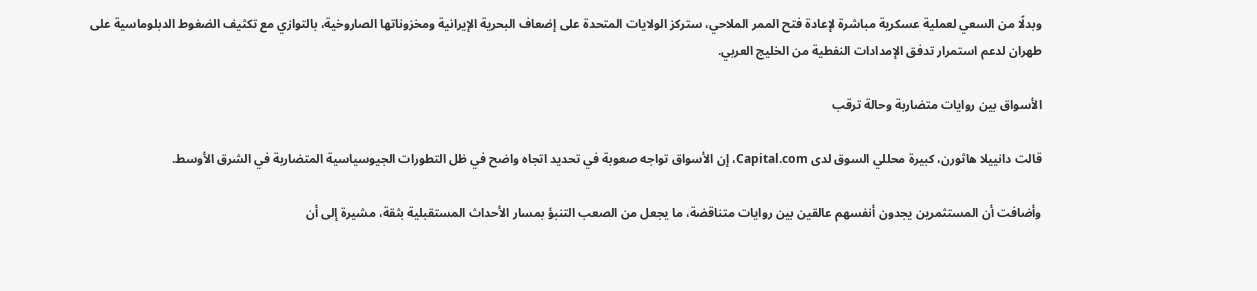وبدلًا من السعي لعملية عسكرية مباشرة لإعادة فتح الممر الملاحي، ستركز الولايات المتحدة على إضعاف البحرية الإيرانية ومخزوناتها الصاروخية، بالتوازي مع تكثيف الضغوط الدبلوماسية على طهران لدعم استمرار تدفق الإمدادات النفطية من الخليج العربي.

الأسواق بين روايات متضاربة وحالة ترقب

قالت دانييلا هاثورن، كبيرة محللي السوق لدى Capital.com، إن الأسواق تواجه صعوبة في تحديد اتجاه واضح في ظل التطورات الجيوسياسية المتضاربة في الشرق الأوسط.

وأضافت أن المستثمرين يجدون أنفسهم عالقين بين روايات متناقضة، ما يجعل من الصعب التنبؤ بمسار الأحداث المستقبلية بثقة، مشيرة إلى أن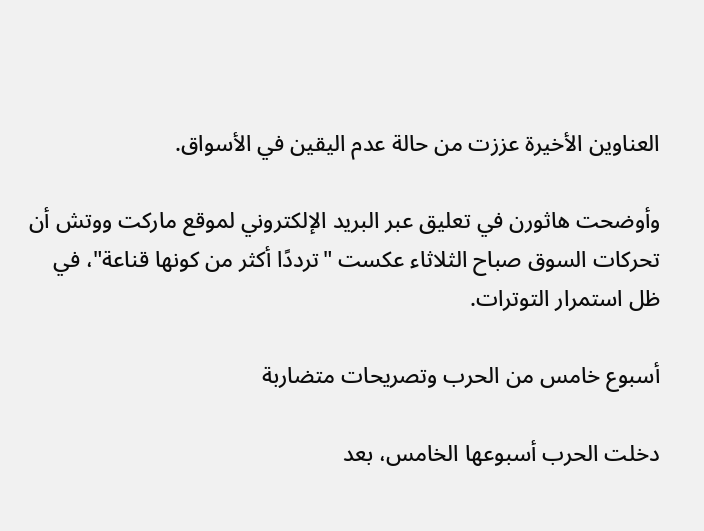العناوين الأخيرة عززت من حالة عدم اليقين في الأسواق.

وأوضحت هاثورن في تعليق عبر البريد الإلكتروني لموقع ماركت ووتش أن تحركات السوق صباح الثلاثاء عكست "ترددًا أكثر من كونها قناعة"، في ظل استمرار التوترات.

أسبوع خامس من الحرب وتصريحات متضاربة

دخلت الحرب أسبوعها الخامس، بعد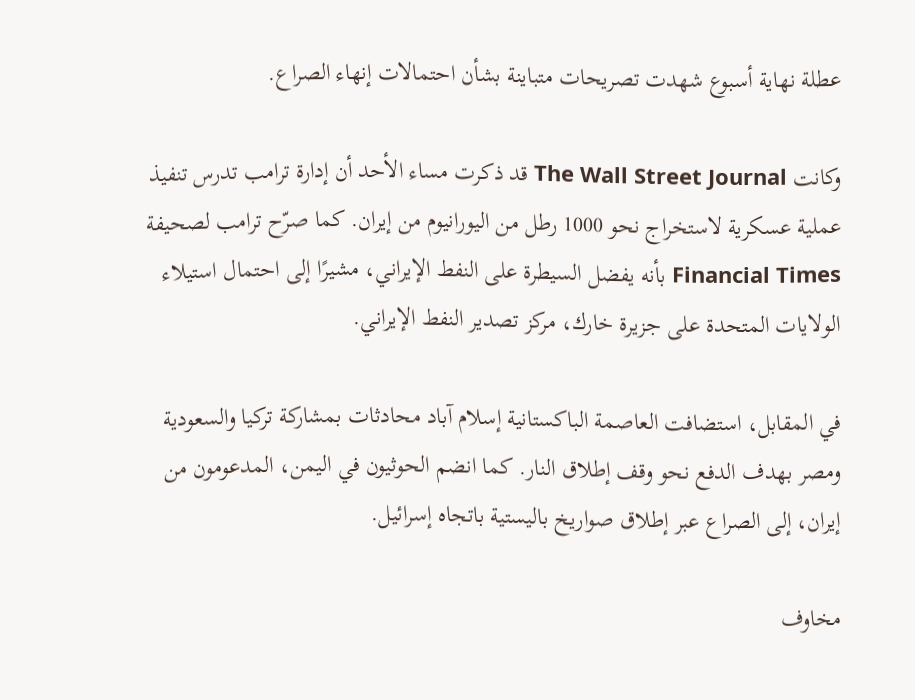عطلة نهاية أسبوع شهدت تصريحات متباينة بشأن احتمالات إنهاء الصراع.

وكانت The Wall Street Journal قد ذكرت مساء الأحد أن إدارة ترامب تدرس تنفيذ عملية عسكرية لاستخراج نحو 1000 رطل من اليورانيوم من إيران. كما صرّح ترامب لصحيفة Financial Times بأنه يفضل السيطرة على النفط الإيراني، مشيرًا إلى احتمال استيلاء الولايات المتحدة على جزيرة خارك، مركز تصدير النفط الإيراني.

في المقابل، استضافت العاصمة الباكستانية إسلام آباد محادثات بمشاركة تركيا والسعودية ومصر بهدف الدفع نحو وقف إطلاق النار. كما انضم الحوثيون في اليمن، المدعومون من إيران، إلى الصراع عبر إطلاق صواريخ باليستية باتجاه إسرائيل.

مخاوف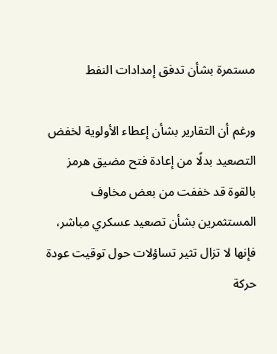مستمرة بشأن تدفق إمدادات النفط

ورغم أن التقارير بشأن إعطاء الأولوية لخفض التصعيد بدلًا من إعادة فتح مضيق هرمز بالقوة قد خففت من بعض مخاوف المستثمرين بشأن تصعيد عسكري مباشر، فإنها لا تزال تثير تساؤلات حول توقيت عودة حركة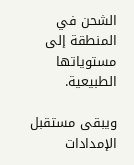الشحن في المنطقة إلى مستوياتها الطبيعية.

ويبقى مستقبل الإمدادات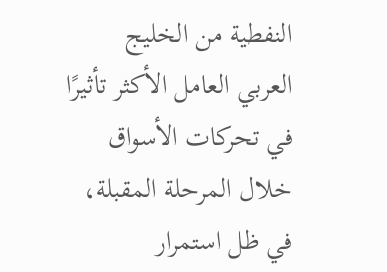النفطية من الخليج العربي العامل الأكثر تأثيرًا في تحركات الأسواق خلال المرحلة المقبلة، في ظل استمرار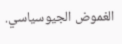الغموض الجيوسياسي.